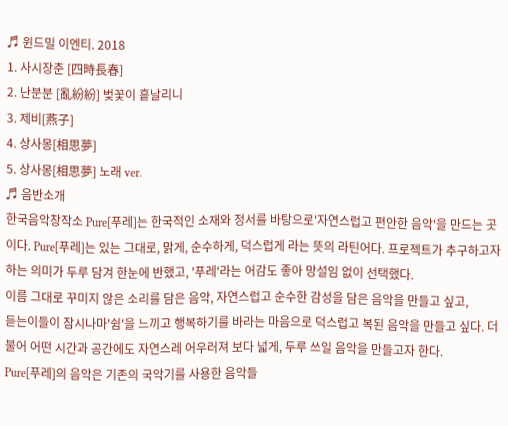♬ 윈드밀 이엔티. 2018
1. 사시장춘 [四時長春]
2. 난분분 [亂紛紛] 벚꽃이 흩날리니
3. 제비[燕子]
4. 상사몽[相思夢]
5. 상사몽[相思夢] 노래 ver.
♬ 음반소개
한국음악창작소 Pure[푸레]는 한국적인 소재와 정서를 바탕으로'자연스럽고 편안한 음악'을 만드는 곳이다. Pure[푸레]는 있는 그대로, 맑게, 순수하게, 덕스럽게 라는 뜻의 라틴어다. 프로젝트가 추구하고자 하는 의미가 두루 담겨 한눈에 반했고, '푸레'라는 어감도 좋아 망설임 없이 선택했다.
이름 그대로 꾸미지 않은 소리를 담은 음악, 자연스럽고 순수한 감성을 담은 음악을 만들고 싶고,
듣는이들이 잠시나마'쉼'을 느끼고 행복하기를 바라는 마음으로 덕스럽고 복된 음악을 만들고 싶다. 더불어 어떤 시간과 공간에도 자연스레 어우러져 보다 넓게, 두루 쓰일 음악을 만들고자 한다.
Pure[푸레]의 음악은 기존의 국악기를 사용한 음악들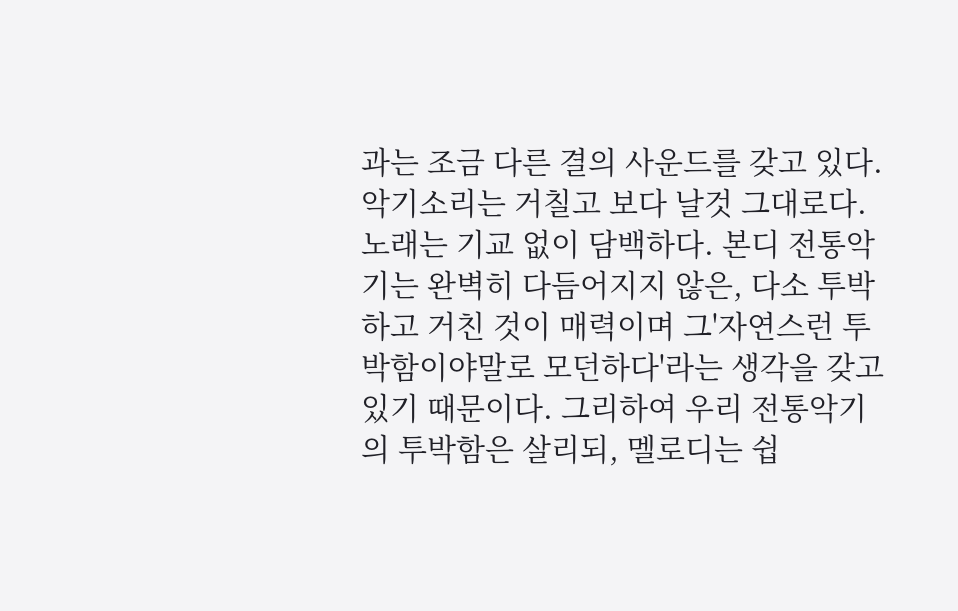과는 조금 다른 결의 사운드를 갖고 있다. 악기소리는 거칠고 보다 날것 그대로다. 노래는 기교 없이 담백하다. 본디 전통악기는 완벽히 다듬어지지 않은, 다소 투박하고 거친 것이 매력이며 그'자연스런 투박함이야말로 모던하다'라는 생각을 갖고 있기 때문이다. 그리하여 우리 전통악기의 투박함은 살리되, 멜로디는 쉽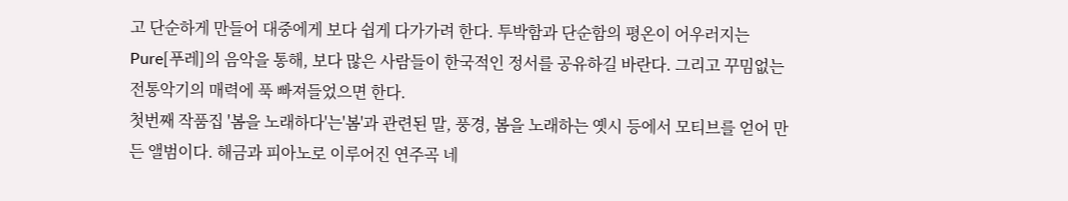고 단순하게 만들어 대중에게 보다 쉽게 다가가려 한다. 투박함과 단순함의 평온이 어우러지는 Pure[푸레]의 음악을 통해, 보다 많은 사람들이 한국적인 정서를 공유하길 바란다. 그리고 꾸밈없는 전통악기의 매력에 푹 빠져들었으면 한다.
첫번째 작품집 '봄을 노래하다'는'봄'과 관련된 말, 풍경, 봄을 노래하는 옛시 등에서 모티브를 얻어 만든 앨범이다. 해금과 피아노로 이루어진 연주곡 네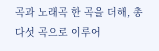곡과 노래곡 한 곡을 더해, 총 다섯 곡으로 이루어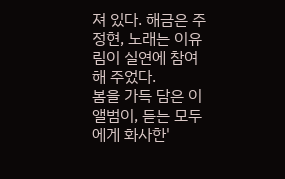져 있다. 해금은 주정현, 노래는 이유림이 실연에 참여해 주었다.
봄을 가득 담은 이 앨범이, 듣는 모두에게 화사한'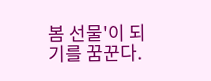봄 선물'이 되기를 꿈꾼다.